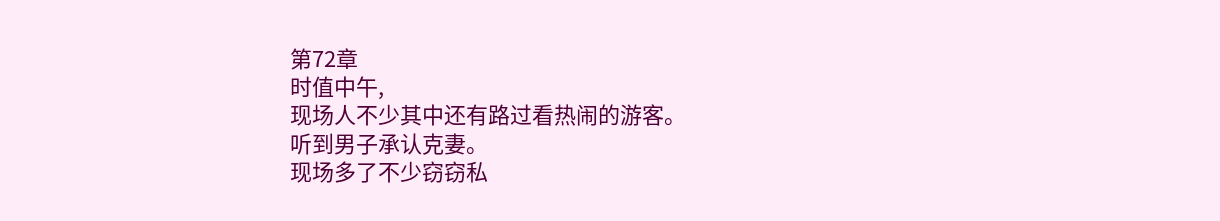第72章
时值中午,
现场人不少其中还有路过看热闹的游客。
听到男子承认克妻。
现场多了不少窃窃私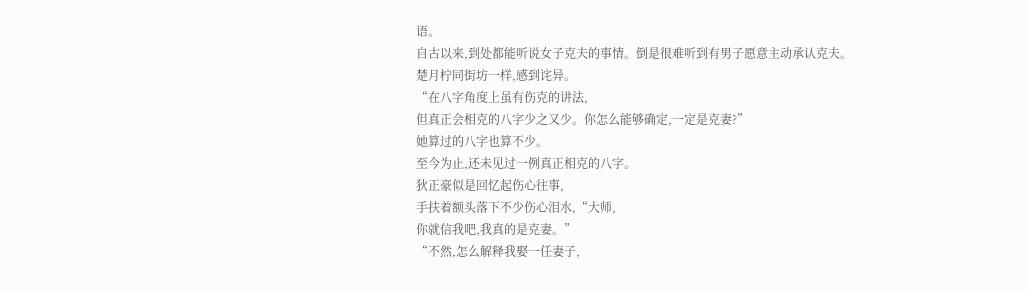语。
自古以来,到处都能听说女子克夫的事情。倒是很难听到有男子愿意主动承认克夫。
楚月柠同街坊一样,感到诧异。
“在八字角度上虽有伤克的讲法,
但真正会相克的八字少之又少。你怎么能够确定,一定是克妻?”
她算过的八字也算不少。
至今为止,还未见过一例真正相克的八字。
狄正豪似是回忆起伤心往事,
手扶着额头落下不少伤心泪水,“大师,
你就信我吧,我真的是克妻。”
“不然,怎么解释我娶一任妻子,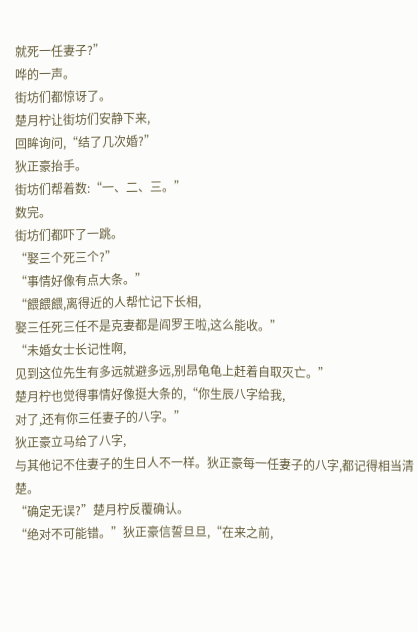就死一任妻子?”
哗的一声。
街坊们都惊讶了。
楚月柠让街坊们安静下来,
回眸询问,“结了几次婚?”
狄正豪抬手。
街坊们帮着数:“一、二、三。”
数完。
街坊们都吓了一跳。
“娶三个死三个?”
“事情好像有点大条。”
“餵餵餵,离得近的人帮忙记下长相,
娶三任死三任不是克妻都是阎罗王啦,这么能收。”
“未婚女士长记性啊,
见到这位先生有多远就避多远,别昂龟龟上赶着自取灭亡。”
楚月柠也觉得事情好像挺大条的,“你生辰八字给我,
对了,还有你三任妻子的八字。”
狄正豪立马给了八字,
与其他记不住妻子的生日人不一样。狄正豪每一任妻子的八字,都记得相当清楚。
“确定无误?”楚月柠反覆确认。
“绝对不可能错。”狄正豪信誓旦旦,“在来之前,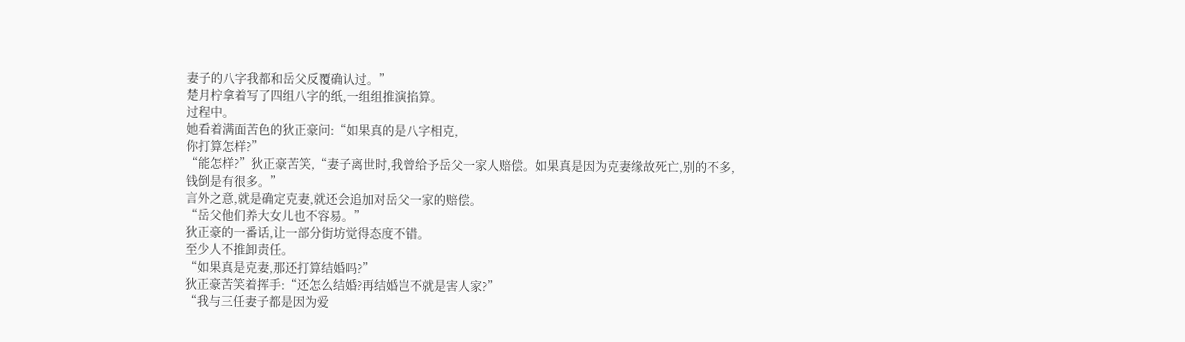妻子的八字我都和岳父反覆确认过。”
楚月柠拿着写了四组八字的纸,一组组推演掐算。
过程中。
她看着满面苦色的狄正豪问:“如果真的是八字相克,
你打算怎样?”
“能怎样?”狄正豪苦笑,“妻子离世时,我曾给予岳父一家人赔偿。如果真是因为克妻缘故死亡,别的不多,钱倒是有很多。”
言外之意,就是确定克妻,就还会追加对岳父一家的赔偿。
“岳父他们养大女儿也不容易。”
狄正豪的一番话,让一部分街坊觉得态度不错。
至少人不推卸责任。
“如果真是克妻,那还打算结婚吗?”
狄正豪苦笑着挥手:“还怎么结婚?再结婚岂不就是害人家?”
“我与三任妻子都是因为爱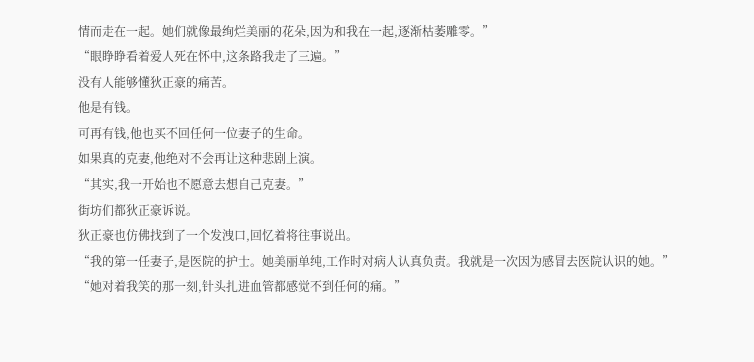情而走在一起。她们就像最绚烂美丽的花朵,因为和我在一起,逐渐枯萎雕零。”
“眼睁睁看着爱人死在怀中,这条路我走了三遍。”
没有人能够懂狄正豪的痛苦。
他是有钱。
可再有钱,他也买不回任何一位妻子的生命。
如果真的克妻,他绝对不会再让这种悲剧上演。
“其实,我一开始也不愿意去想自己克妻。”
街坊们都狄正豪诉说。
狄正豪也仿佛找到了一个发洩口,回忆着将往事说出。
“我的第一任妻子,是医院的护士。她美丽单纯,工作时对病人认真负责。我就是一次因为感冒去医院认识的她。”
“她对着我笑的那一刻,针头扎进血管都感觉不到任何的痛。”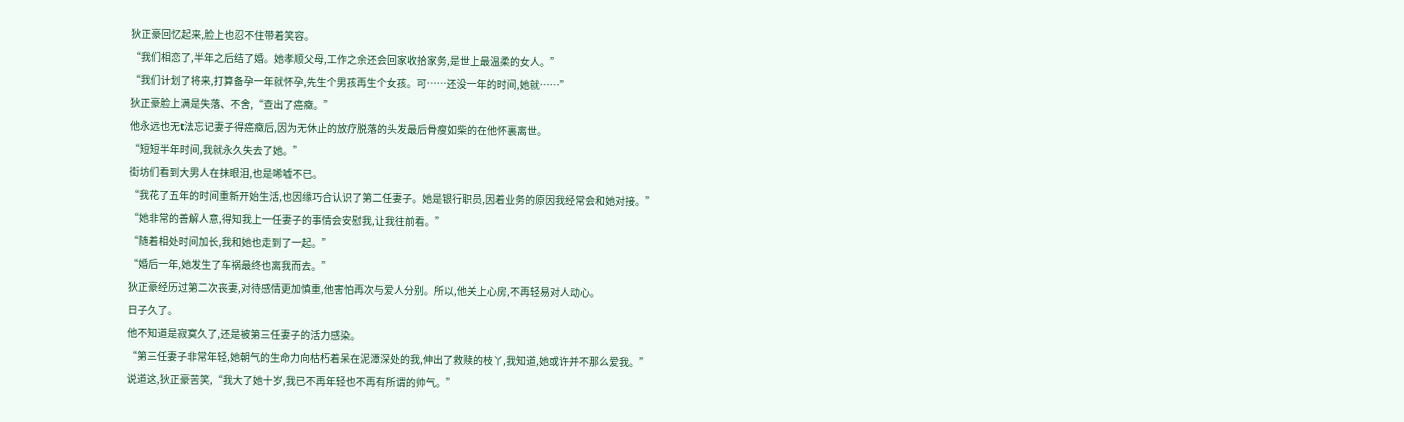狄正豪回忆起来,脸上也忍不住带着笑容。
“我们相恋了,半年之后结了婚。她孝顺父母,工作之余还会回家收拾家务,是世上最温柔的女人。”
“我们计划了将来,打算备孕一年就怀孕,先生个男孩再生个女孩。可……还没一年的时间,她就……”
狄正豪脸上满是失落、不舍,“查出了癌癥。”
他永远也无t法忘记妻子得癌癥后,因为无休止的放疗脱落的头发最后骨瘦如柴的在他怀裏离世。
“短短半年时间,我就永久失去了她。”
街坊们看到大男人在抹眼泪,也是唏嘘不已。
“我花了五年的时间重新开始生活,也因缘巧合认识了第二任妻子。她是银行职员,因着业务的原因我经常会和她对接。”
“她非常的善解人意,得知我上一任妻子的事情会安慰我,让我往前看。”
“随着相处时间加长,我和她也走到了一起。”
“婚后一年,她发生了车祸最终也离我而去。”
狄正豪经历过第二次丧妻,对待感情更加慎重,他害怕再次与爱人分别。所以,他关上心房,不再轻易对人动心。
日子久了。
他不知道是寂寞久了,还是被第三任妻子的活力感染。
“第三任妻子非常年轻,她朝气的生命力向枯朽着呆在泥潭深处的我,伸出了救赎的枝丫,我知道,她或许并不那么爱我。”
说道这,狄正豪苦笑,“我大了她十岁,我已不再年轻也不再有所谓的帅气。”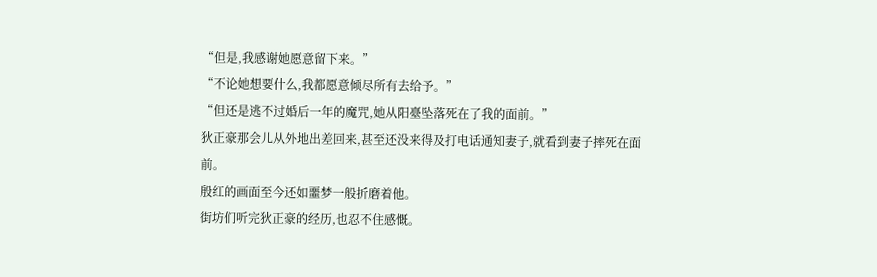“但是,我感谢她愿意留下来。”
“不论她想要什么,我都愿意倾尽所有去给予。”
“但还是逃不过婚后一年的魔咒,她从阳臺坠落死在了我的面前。”
狄正豪那会儿从外地出差回来,甚至还没来得及打电话通知妻子,就看到妻子摔死在面前。
殷红的画面至今还如噩梦一般折磨着他。
街坊们听完狄正豪的经历,也忍不住感慨。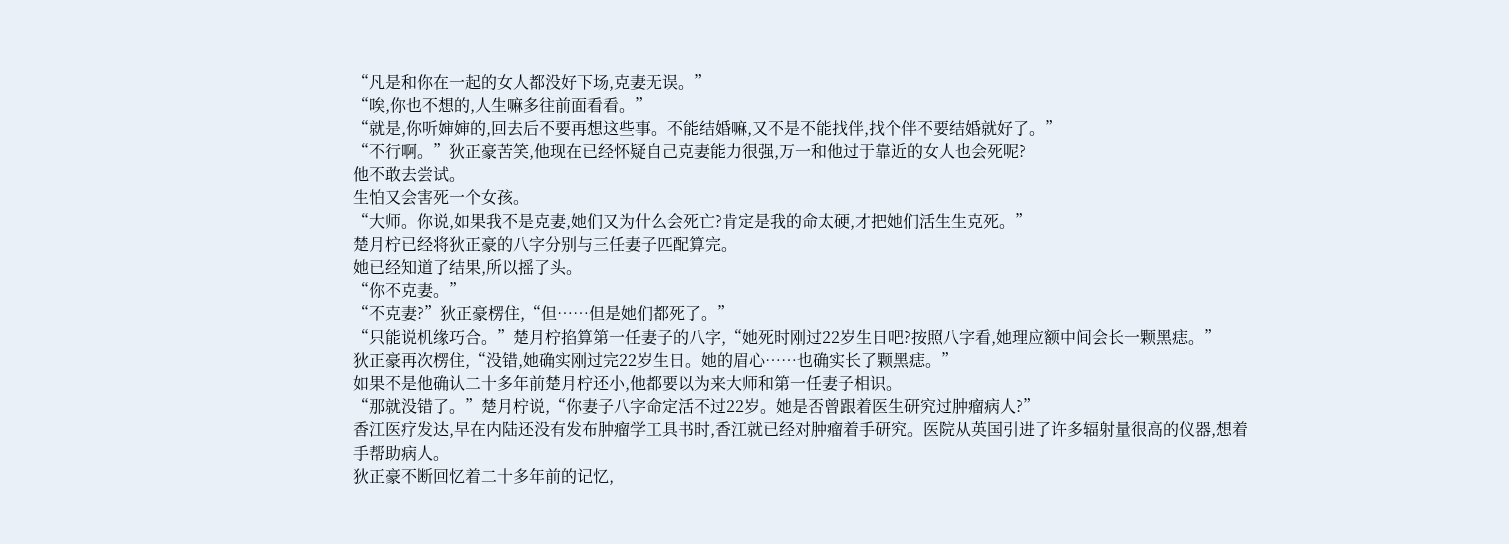“凡是和你在一起的女人都没好下场,克妻无误。”
“唉,你也不想的,人生嘛多往前面看看。”
“就是,你听婶婶的,回去后不要再想这些事。不能结婚嘛,又不是不能找伴,找个伴不要结婚就好了。”
“不行啊。”狄正豪苦笑,他现在已经怀疑自己克妻能力很强,万一和他过于靠近的女人也会死呢?
他不敢去尝试。
生怕又会害死一个女孩。
“大师。你说,如果我不是克妻,她们又为什么会死亡?肯定是我的命太硬,才把她们活生生克死。”
楚月柠已经将狄正豪的八字分别与三任妻子匹配算完。
她已经知道了结果,所以摇了头。
“你不克妻。”
“不克妻?”狄正豪楞住,“但……但是她们都死了。”
“只能说机缘巧合。”楚月柠掐算第一任妻子的八字,“她死时刚过22岁生日吧?按照八字看,她理应额中间会长一颗黑痣。”
狄正豪再次楞住,“没错,她确实刚过完22岁生日。她的眉心……也确实长了颗黑痣。”
如果不是他确认二十多年前楚月柠还小,他都要以为来大师和第一任妻子相识。
“那就没错了。”楚月柠说,“你妻子八字命定活不过22岁。她是否曾跟着医生研究过肿瘤病人?”
香江医疗发达,早在内陆还没有发布肿瘤学工具书时,香江就已经对肿瘤着手研究。医院从英国引进了许多辐射量很高的仪器,想着手帮助病人。
狄正豪不断回忆着二十多年前的记忆,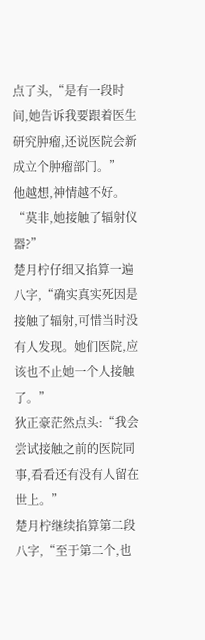点了头,“是有一段时间,她告诉我要跟着医生研究肿瘤,还说医院会新成立个肿瘤部门。”
他越想,神情越不好。
“莫非,她接触了辐射仪器?”
楚月柠仔细又掐算一遍八字,“确实真实死因是接触了辐射,可惜当时没有人发现。她们医院,应该也不止她一个人接触了。”
狄正豪茫然点头:“我会尝试接触之前的医院同事,看看还有没有人留在世上。”
楚月柠继续掐算第二段八字,“至于第二个,也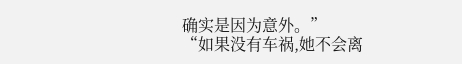确实是因为意外。”
“如果没有车祸,她不会离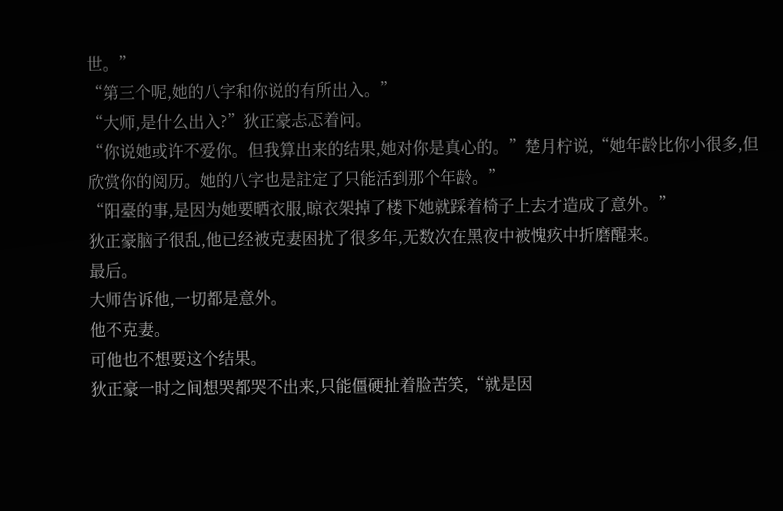世。”
“第三个呢,她的八字和你说的有所出入。”
“大师,是什么出入?”狄正豪忐忑着问。
“你说她或许不爱你。但我算出来的结果,她对你是真心的。”楚月柠说,“她年龄比你小很多,但欣赏你的阅历。她的八字也是註定了只能活到那个年龄。”
“阳臺的事,是因为她要晒衣服,晾衣架掉了楼下她就踩着椅子上去才造成了意外。”
狄正豪脑子很乱,他已经被克妻困扰了很多年,无数次在黑夜中被愧疚中折磨醒来。
最后。
大师告诉他,一切都是意外。
他不克妻。
可他也不想要这个结果。
狄正豪一时之间想哭都哭不出来,只能僵硬扯着脸苦笑,“就是因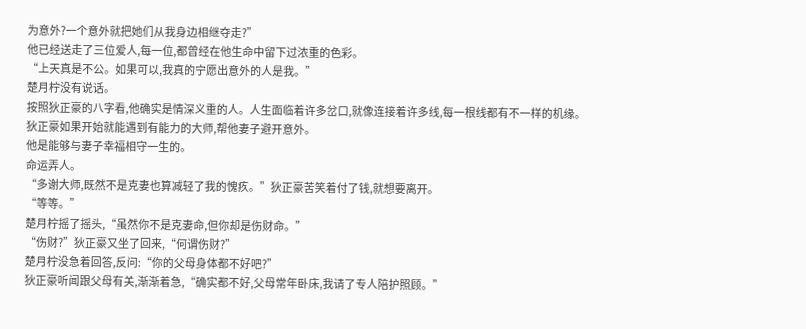为意外?一个意外就把她们从我身边相继夺走?”
他已经送走了三位爱人,每一位,都曾经在他生命中留下过浓重的色彩。
“上天真是不公。如果可以,我真的宁愿出意外的人是我。”
楚月柠没有说话。
按照狄正豪的八字看,他确实是情深义重的人。人生面临着许多岔口,就像连接着许多线,每一根线都有不一样的机缘。
狄正豪如果开始就能遇到有能力的大师,帮他妻子避开意外。
他是能够与妻子幸福相守一生的。
命运弄人。
“多谢大师,既然不是克妻也算减轻了我的愧疚。”狄正豪苦笑着付了钱,就想要离开。
“等等。”
楚月柠摇了摇头,“虽然你不是克妻命,但你却是伤财命。”
“伤财?”狄正豪又坐了回来,“何谓伤财?”
楚月柠没急着回答,反问:“你的父母身体都不好吧?”
狄正豪听闻跟父母有关,渐渐着急,“确实都不好,父母常年卧床,我请了专人陪护照顾。”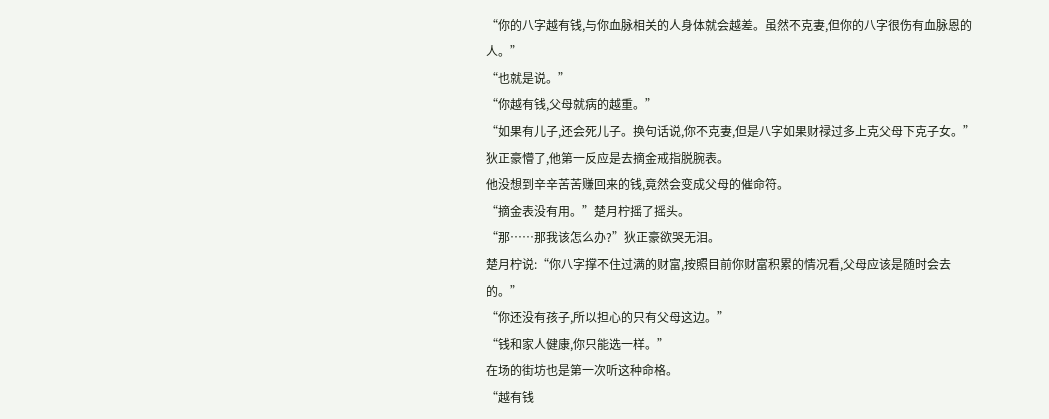“你的八字越有钱,与你血脉相关的人身体就会越差。虽然不克妻,但你的八字很伤有血脉恩的人。”
“也就是说。”
“你越有钱,父母就病的越重。”
“如果有儿子,还会死儿子。换句话说,你不克妻,但是八字如果财禄过多上克父母下克子女。”
狄正豪懵了,他第一反应是去摘金戒指脱腕表。
他没想到辛辛苦苦赚回来的钱,竟然会变成父母的催命符。
“摘金表没有用。”楚月柠摇了摇头。
“那……那我该怎么办?”狄正豪欲哭无泪。
楚月柠说:“你八字撑不住过满的财富,按照目前你财富积累的情况看,父母应该是随时会去的。”
“你还没有孩子,所以担心的只有父母这边。”
“钱和家人健康,你只能选一样。”
在场的街坊也是第一次听这种命格。
“越有钱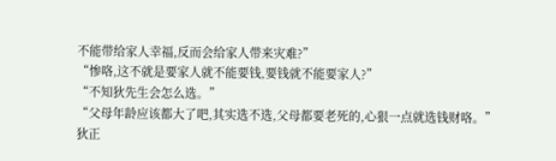不能带给家人幸福,反而会给家人带来灾难?”
“惨咯,这不就是要家人就不能要钱,要钱就不能要家人?”
“不知狄先生会怎么选。”
“父母年龄应该都大了吧,其实选不选,父母都要老死的,心狠一点就选钱财咯。”
狄正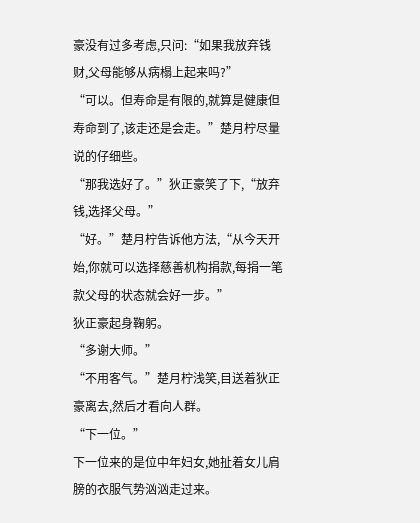豪没有过多考虑,只问:“如果我放弃钱财,父母能够从病榻上起来吗?”
“可以。但寿命是有限的,就算是健康但寿命到了,该走还是会走。”楚月柠尽量说的仔细些。
“那我选好了。”狄正豪笑了下,“放弃钱,选择父母。”
“好。”楚月柠告诉他方法,“从今天开始,你就可以选择慈善机构捐款,每捐一笔款父母的状态就会好一步。”
狄正豪起身鞠躬。
“多谢大师。”
“不用客气。”楚月柠浅笑,目送着狄正豪离去,然后才看向人群。
“下一位。”
下一位来的是位中年妇女,她扯着女儿肩膀的衣服气势汹汹走过来。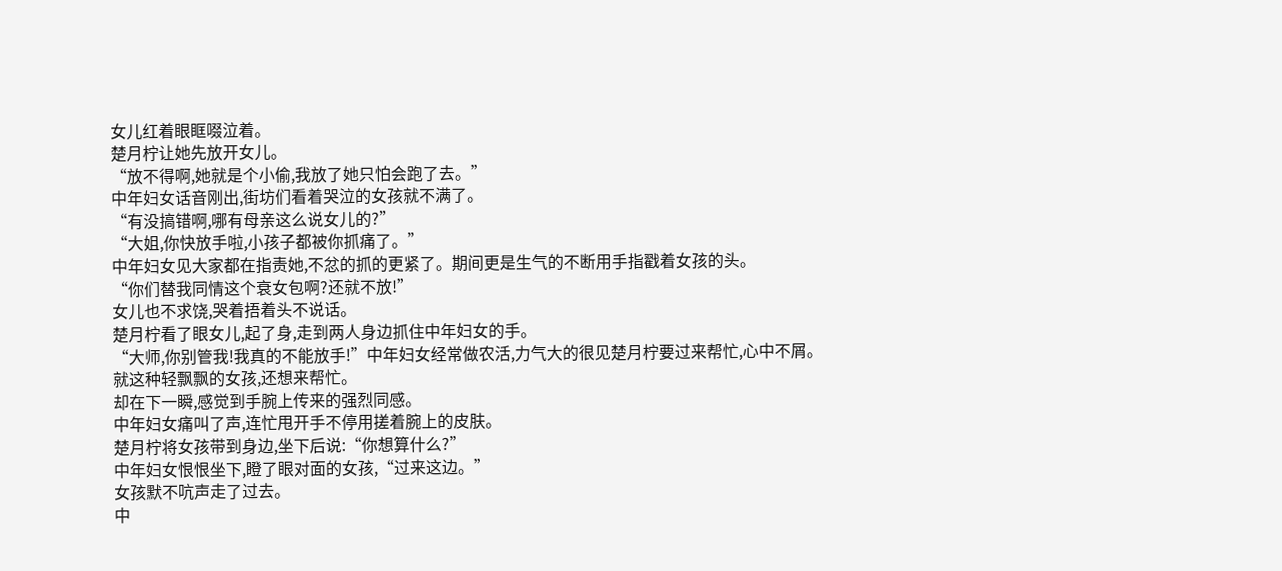女儿红着眼眶啜泣着。
楚月柠让她先放开女儿。
“放不得啊,她就是个小偷,我放了她只怕会跑了去。”
中年妇女话音刚出,街坊们看着哭泣的女孩就不满了。
“有没搞错啊,哪有母亲这么说女儿的?”
“大姐,你快放手啦,小孩子都被你抓痛了。”
中年妇女见大家都在指责她,不忿的抓的更紧了。期间更是生气的不断用手指戳着女孩的头。
“你们替我同情这个衰女包啊?还就不放!”
女儿也不求饶,哭着捂着头不说话。
楚月柠看了眼女儿,起了身,走到两人身边抓住中年妇女的手。
“大师,你别管我!我真的不能放手!”中年妇女经常做农活,力气大的很见楚月柠要过来帮忙,心中不屑。
就这种轻飘飘的女孩,还想来帮忙。
却在下一瞬,感觉到手腕上传来的强烈同感。
中年妇女痛叫了声,连忙甩开手不停用搓着腕上的皮肤。
楚月柠将女孩带到身边,坐下后说:“你想算什么?”
中年妇女恨恨坐下,瞪了眼对面的女孩,“过来这边。”
女孩默不吭声走了过去。
中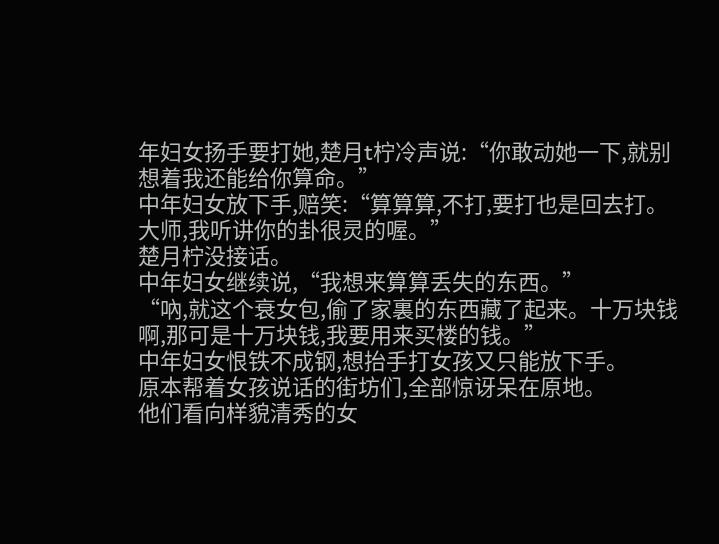年妇女扬手要打她,楚月t柠冷声说:“你敢动她一下,就别想着我还能给你算命。”
中年妇女放下手,赔笑:“算算算,不打,要打也是回去打。大师,我听讲你的卦很灵的喔。”
楚月柠没接话。
中年妇女继续说,“我想来算算丢失的东西。”
“吶,就这个衰女包,偷了家裏的东西藏了起来。十万块钱啊,那可是十万块钱,我要用来买楼的钱。”
中年妇女恨铁不成钢,想抬手打女孩又只能放下手。
原本帮着女孩说话的街坊们,全部惊讶呆在原地。
他们看向样貌清秀的女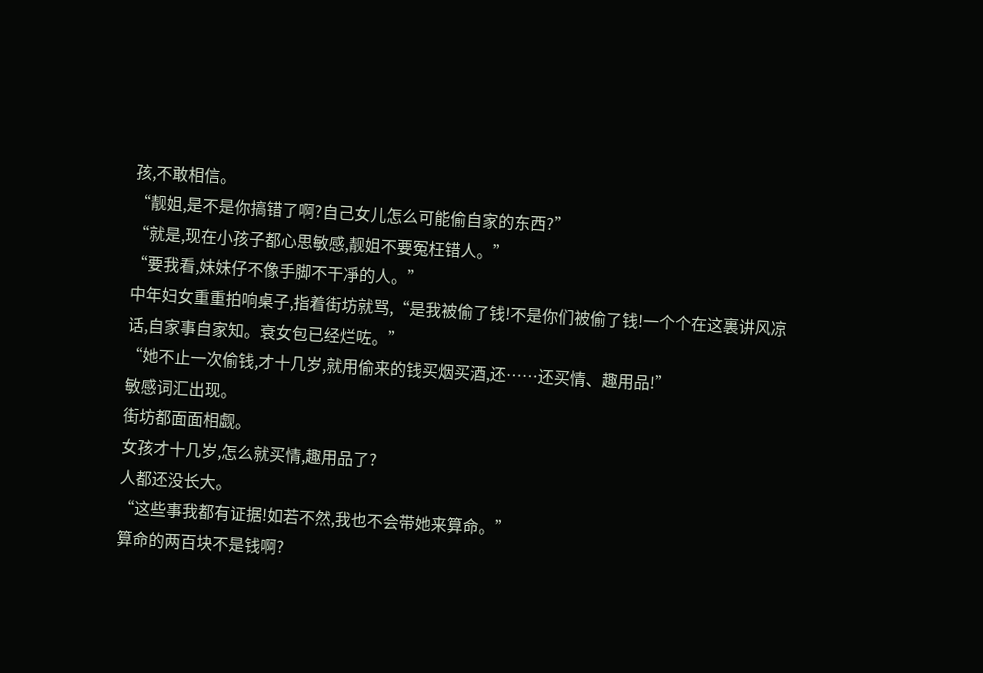孩,不敢相信。
“靓姐,是不是你搞错了啊?自己女儿怎么可能偷自家的东西?”
“就是,现在小孩子都心思敏感,靓姐不要冤枉错人。”
“要我看,妹妹仔不像手脚不干凈的人。”
中年妇女重重拍响桌子,指着街坊就骂,“是我被偷了钱!不是你们被偷了钱!一个个在这裏讲风凉话,自家事自家知。衰女包已经烂咗。”
“她不止一次偷钱,才十几岁,就用偷来的钱买烟买酒,还……还买情、趣用品!”
敏感词汇出现。
街坊都面面相觑。
女孩才十几岁,怎么就买情,趣用品了?
人都还没长大。
“这些事我都有证据!如若不然,我也不会带她来算命。”
算命的两百块不是钱啊?